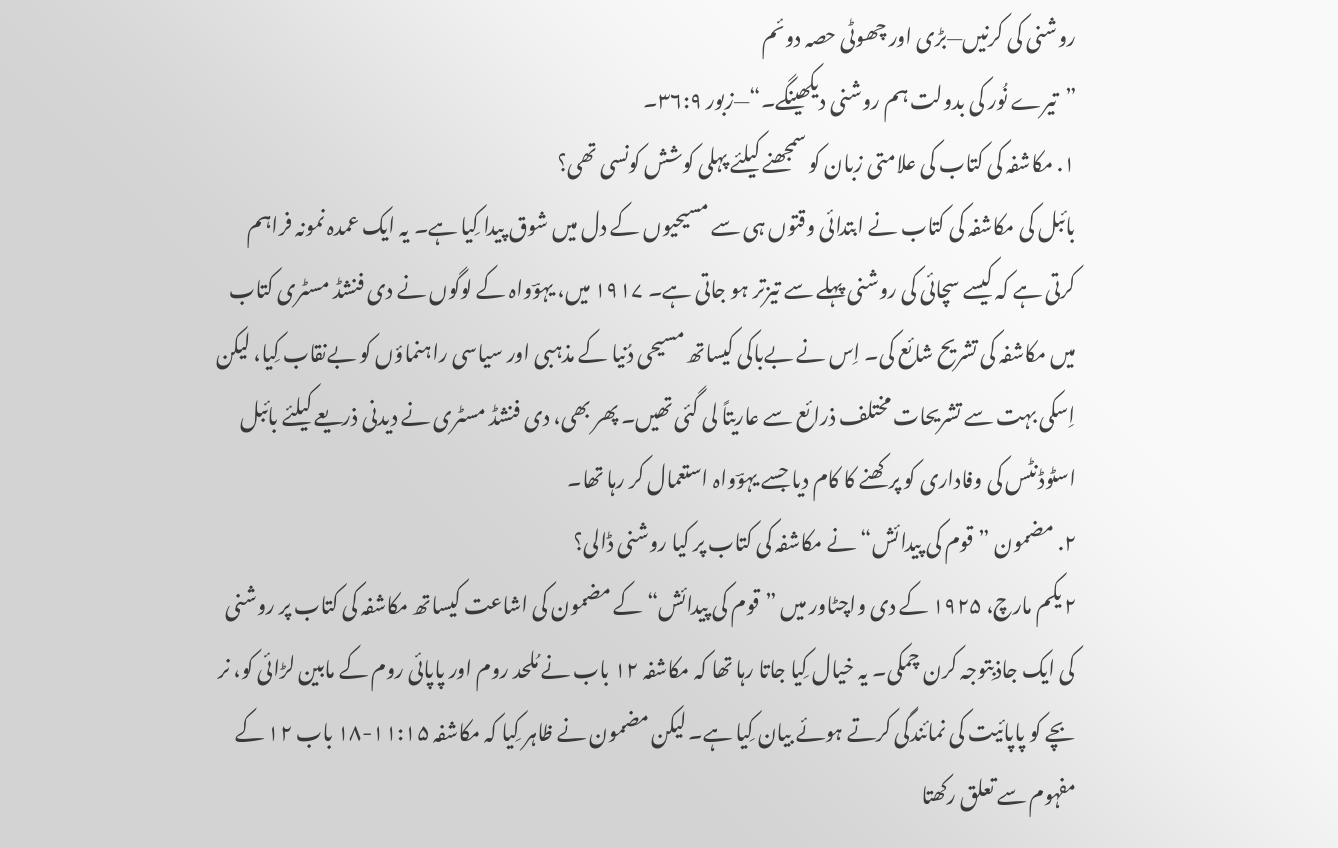روشنی کی کرنیں—بڑی اور چھوٹی حصہ دوئم
”تیرے نُور کی بدولت ہم روشنی دیکھینگے۔“—زبور ۳۶:۹۔
۱. مکاشفہ کی کتاب کی علامتی زبان کو سمجھنے کیلئے پہلی کوشش کونسی تھی؟
بائبل کی مکاشفہ کی کتاب نے ابتدائی وقتوں ہی سے مسیحیوں کے دل میں شوق پیدا کِیا ہے۔ یہ ایک عمدہ نمونہ فراہم کرتی ہے کہ کیسے سچائی کی روشنی پہلے سے تیزتر ہو جاتی ہے۔ ۱۹۱۷ میں، یہوؔواہ کے لوگوں نے دی فنشڈ مسٹری کتاب میں مکاشفہ کی تشریح شائع کی۔ اِس نے بےباکی کیساتھ مسیحی دُنیا کے مذہبی اور سیاسی راہنماؤں کو بےنقاب کِیا، لیکن اِسکی بہت سے تشریحات مختلف ذرائع سے عاریتاً لی گئی تھیں۔ پھر بھی، دی فنشڈ مسٹری نے دیدنی ذریعے کیلئے بائبل اسٹوڈنٹس کی وفاداری کو پرکھنے کا کام دیا جسے یہوؔواہ استعمال کر رہا تھا۔
۲. مضمون ”قوم کی پیدائش“ نے مکاشفہ کی کتاب پر کیا روشنی ڈالی؟
۲ یکم مارچ، ۱۹۲۵ کے دی واچٹاور میں ”قوم کی پیدائش“ کے مضمون کی اشاعت کیساتھ مکاشفہ کی کتاب پر روشنی کی ایک جاذبِتوجہ کرن چمکی۔ یہ خیال کِیا جاتا رہا تھا کہ مکاشفہ ۱۲ باب نے مُلحد روم اور پاپائی روم کے مابین لڑائی کو، نر بچے کو پاپائیت کی نمائندگی کرتے ہوئے بیان کِیا ہے۔ لیکن مضمون نے ظاہر کِیا کہ مکاشفہ ۱۱:۱۵-۱۸ باب ۱۲ کے مفہوم سے تعلق رکھتا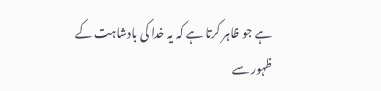ہے جو ظاہر کرتا ہے کہ یہ خدا کی بادشاہت کے ظہور سے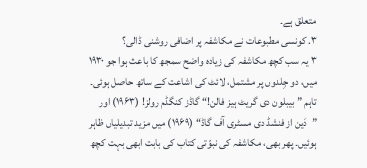متعلق ہے۔
۳. کونسی مطبوعات نے مکاشفہ پر اضافی روشنی ڈالی؟
۳ یہ سب کچھ مکاشفہ کی زیادہ واضح سمجھ کا باعث ہوا جو ۱۹۳۰ میں، دو جِلدوں پر مشتمل، لائٹ کی اشاعت کے ساتھ حاصل ہوئی۔ تاہم ”بیبلون دی گریٹ ہیز فالن!“ گاڈز کنگڈم رولز! (۱۹۶۳) اور ”دَین از فنشڈ دی مسٹری آف گاڈ“ (۱۹۶۹) میں مزید تبدیلیاں ظاہر ہوئیں۔ پھر بھی، مکاشفہ کی نبوّتی کتاب کی بابت ابھی بہت کچھ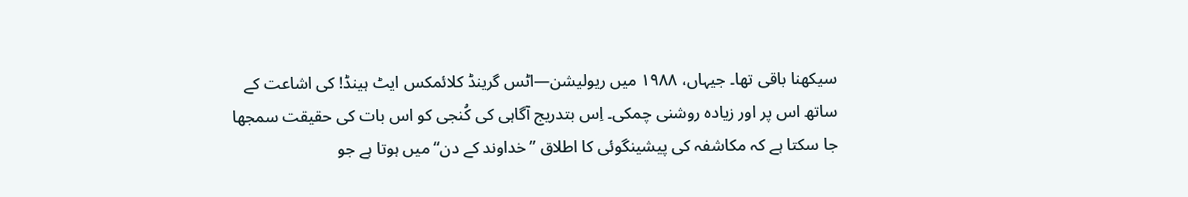سیکھنا باقی تھا۔ جیہاں، ۱۹۸۸ میں ریولیشن—اٹس گرینڈ کلائمکس ایٹ ہینڈ! کی اشاعت کے ساتھ اس پر اور زیادہ روشنی چمکی۔ اِس بتدریج آگاہی کی کُنجی کو اس بات کی حقیقت سمجھا جا سکتا ہے کہ مکاشفہ کی پیشینگوئی کا اطلاق ”خداوند کے دن“ میں ہوتا ہے جو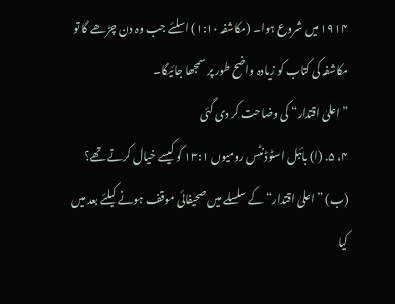۱۹۱۴ میں شروع ہوا۔ (مکاشفہ ۱:۱۰) اسلئے جب وہ دن چڑھے گا تو مکاشفہ کی کتاب کو زیادہ واضح طور پر سمجھا جائیگا۔
”اعلیٰ اقتدار“ کی وضاحت کر دی گئی
۴، ۵. (ا) بائبل اسٹوڈنٹس رومیوں ۱۳:۱ کو کیسے خیال کرتے تھے؟ (ب) ”اعلیٰ اقتدار“ کے سلسلے میں صحیفائی موقف ہونے کیلئے بعد میں کیا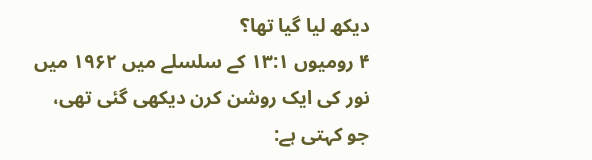دیکھ لیا گیا تھا؟
۴ رومیوں ۱۳:۱ کے سلسلے میں ۱۹۶۲ میں نور کی ایک روشن کرن دیکھی گئی تھی، جو کہتی ہے: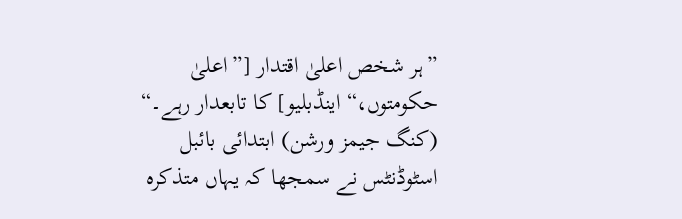”ہر شخص اعلیٰ اقتدار [”اعلیٰ حکومتوں،“ اینڈبلیو] کا تابعدار رہے۔“ (کنگ جیمز ورشن) ابتدائی بائبل اسٹوڈنٹس نے سمجھا کہ یہاں متذکرہ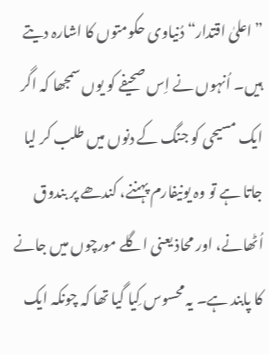”اعلیٰ اقتدار“ دُنیاوی حکومتوں کا اشارہ دیتے ہیں۔ اُنہوں نے اِس صحیفے کو یوں سمجھا کہ اگر ایک مسیحی کو جنگ کے دنوں میں طلب کر لیا جاتا ہے تو وہ یونیفارم پہننے، کندھے پر بندوق اُٹھانے، اور محاذ یعنی اگلے مورچوں میں جانے کا پابند ہے۔ یہ محسوس کِیا گیا تھا کہ چونکہ ایک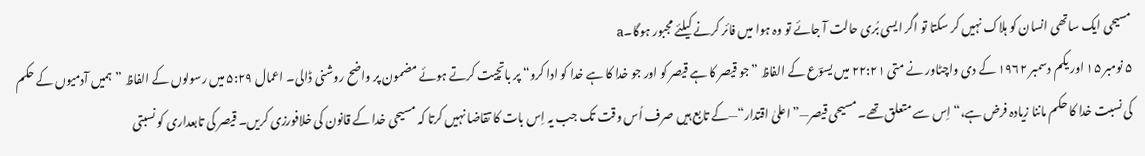مسیحی ایک ساتھی انسان کو ہلاک نہیں کر سکتا تو اگر ایسی بُری حالت آ جائے تو وہ ہوا میں فائر کرنے کیلئے مجبور ہوگا۔a
۵ نومبر ۱۵ اور یکم دسمبر ۱۹۶۲ کے دی واچٹاور نے متی ۲۲:۲۱ میں یسوؔع کے الفاظ ”جو قیصر کا ہے قیصر کو اور جو خدا کا ہے خدا کو ادا کرو“ پر باتچیت کرتے ہوئے مضمون پر واضح روشنی ڈالی۔ اعمال ۵:۲۹ میں رسولوں کے الفاظ ”ہمیں آدمیوں کے حکم کی نسبت خدا کا حکم ماننا زیادہ فرض ہے،“ اِس سے متعلق تھے۔ مسیحی قیصر—”اعلیٰ اقتدار“—کے تابع ہیں صرف اُس وقت تک جب یہ اِس بات کا تقاضا نہیں کرتا کہ مسیحی خدا کے قانون کی خلافورزی کریں۔ قیصر کی تابعداری کو نسبتی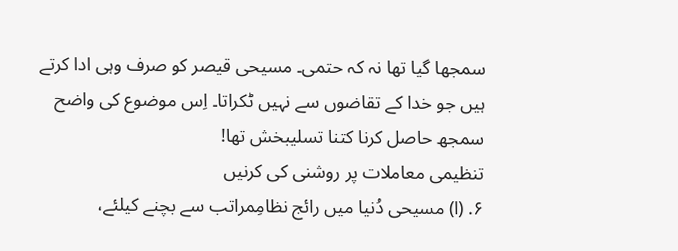سمجھا گیا تھا نہ کہ حتمی۔ مسیحی قیصر کو صرف وہی ادا کرتے ہیں جو خدا کے تقاضوں سے نہیں ٹکراتا۔ اِس موضوع کی واضح سمجھ حاصل کرنا کتنا تسلیبخش تھا!
تنظیمی معاملات پر روشنی کی کرنیں
۶. (ا) مسیحی دُنیا میں رائج نظامِمراتب سے بچنے کیلئے،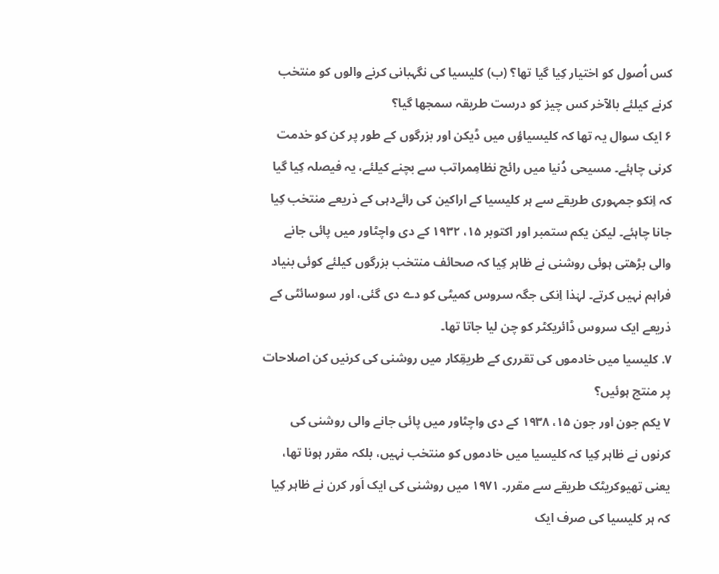کس اُصول کو اختیار کِیا گیا تھا؟ (ب) کلیسیا کی نگہبانی کرنے والوں کو منتخب کرنے کیلئے بالآخر کس چیز کو درست طریقہ سمجھا گیا؟
۶ ایک سوال یہ تھا کہ کلیسیاؤں میں ڈیکن اور بزرگوں کے طور پر کن کو خدمت کرنی چاہئے۔ مسیحی دُنیا میں رائج نظامِمراتب سے بچنے کیلئے، یہ فیصلہ کِیا گیا کہ اِنکو جمہوری طریقے سے ہر کلیسیا کے اراکین کی رائےدہی کے ذریعے منتخب کِیا جانا چاہئے۔ لیکن یکم ستمبر اور اکتوبر ۱۵، ۱۹۳۲ کے دی واچٹاور میں پائی جانے والی بڑھتی ہوئی روشنی نے ظاہر کِیا کہ صحائف منتخب بزرگوں کیلئے کوئی بنیاد فراہم نہیں کرتے۔ لہٰذا اِنکی جگہ سروس کمیٹی کو دے دی گئی، اور سوسائٹی کے ذریعے ایک سروس ڈائریکٹر کو چن لیا جاتا تھا۔
۷. کلیسیا میں خادموں کی تقرری کے طریقِکار میں روشنی کی کرنیں کن اصلاحات پر منتج ہوئیں؟
۷ یکم جون اور جون ۱۵، ۱۹۳۸ کے دی واچٹاور میں پائی جانے والی روشنی کی کرنوں نے ظاہر کِیا کہ کلیسیا میں خادموں کو منتخب نہیں، بلکہ مقرر ہونا تھا، یعنی تھیوکریٹک طریقے سے مقرر۔ ۱۹۷۱ میں روشنی کی ایک اَور کرن نے ظاہر کِیا کہ ہر کلیسیا کی صرف ایک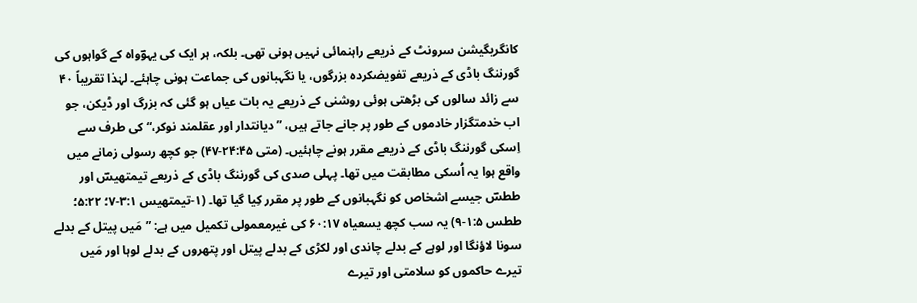کانگریگیشن سرونٹ کے ذریعے راہنمائی نہیں ہونی تھی۔ بلکہ، ہر ایک کی یہوؔواہ کے گواہوں کی گورننگ باڈی کے ذریعے تفویضکردہ بزرگوں، یا نگہبانوں کی جماعت ہونی چاہئے۔ لہٰذا تقریباً ۴۰ سے زائد سالوں کی بڑھتی ہوئی روشنی کے ذریعے یہ بات عیاں ہو گئی کہ بزرگ اور ڈیکن، جو اب خدمتگزار خادموں کے طور پر جانے جاتے ہیں، ”دیانتدار اور عقلمند نوکر،“ کی طرف سے اِسکی گورننگ باڈی کے ذریعے مقرر ہونے چاہئیں۔ (متی ۲۴:۴۵-۴۷) جو کچھ رسولی زمانے میں واقع ہوا یہ اُسکی مطابقت میں تھا۔ پہلی صدی کی گورننگ باڈی کے ذریعے تیمتھیسؔ اور ططسؔ جیسے اشخاص کو نگہبانوں کے طور پر مقرر کِیا گیا تھا۔ (۱-تیمتھیس ۳:۱-۷؛ ۵:۲۲؛ ططس ۱:۵-۹) یہ سب کچھ یسعیاہ ۶۰:۱۷ کی غیرمعمولی تکمیل میں ہے: ”مَیں پیتل کے بدلے سونا لاؤنگا اور لوہے کے بدلے چاندی اور لکڑی کے بدلے پیتل اور پتھروں کے بدلے لوہا اور مَیں تیرے حاکموں کو سلامتی اور تیرے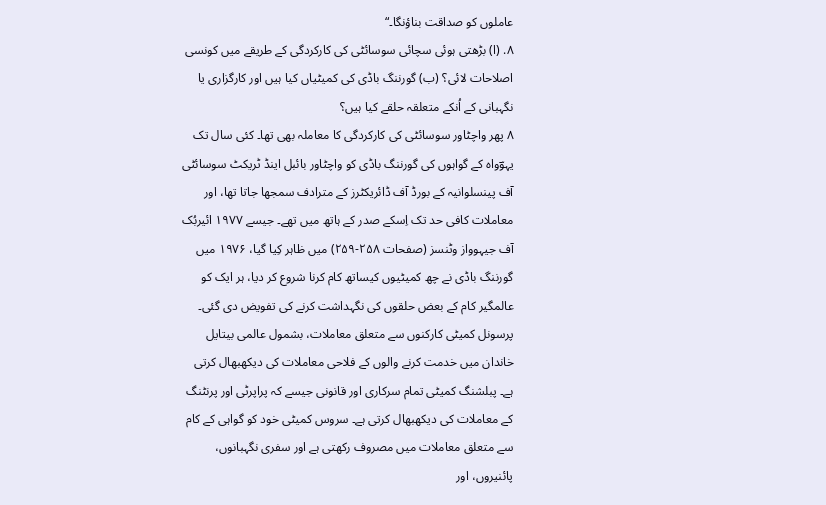عاملوں کو صداقت بناؤنگا۔“
۸. (ا) بڑھتی ہوئی سچائی سوسائٹی کی کارکردگی کے طریقے میں کونسی اصلاحات لائی؟ (ب) گورننگ باڈی کی کمیٹیاں کیا ہیں اور کارگزاری یا نگہبانی کے اُنکے متعلقہ حلقے کیا ہیں؟
۸ پھر واچٹاور سوسائٹی کی کارکردگی کا معاملہ بھی تھا۔ کئی سال تک یہوؔواہ کے گواہوں کی گورننگ باڈی کو واچٹاور بائبل اینڈ ٹریکٹ سوسائٹی آف پینسلوانیہ کے بورڈ آف ڈائریکٹرز کے مترادف سمجھا جاتا تھا، اور معاملات کافی حد تک اِسکے صدر کے ہاتھ میں تھے۔ جیسے ۱۹۷۷ ائیربُک آف جیہوواز وٹنسز (صفحات ۲۵۸-۲۵۹) میں ظاہر کِیا گیا، ۱۹۷۶ میں گورننگ باڈی نے چھ کمیٹیوں کیساتھ کام کرنا شروع کر دیا، ہر ایک کو عالمگیر کام کے بعض حلقوں کی نگہداشت کرنے کی تفویض دی گئی۔ پرسونل کمیٹی کارکنوں سے متعلق معاملات، بشمول عالمی بیتایل خاندان میں خدمت کرنے والوں کے فلاحی معاملات کی دیکھبھال کرتی ہے۔ پبلشنگ کمیٹی تمام سرکاری اور قانونی جیسے کہ پراپرٹی اور پرنٹنگ کے معاملات کی دیکھبھال کرتی ہے۔ سروس کمیٹی خود کو گواہی کے کام سے متعلق معاملات میں مصروف رکھتی ہے اور سفری نگہبانوں، پائنیروں، اور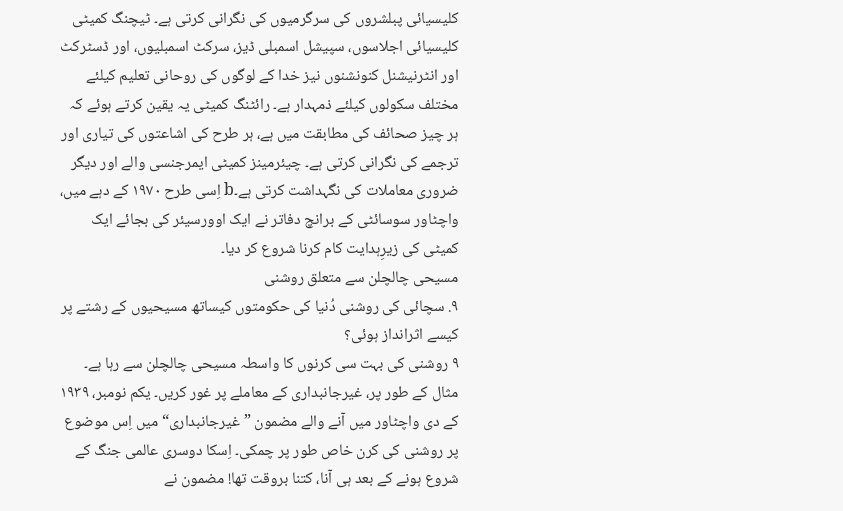کلیسیائی پبلشروں کی سرگرمیوں کی نگرانی کرتی ہے۔ ٹیچنگ کمیٹی کلیسیائی اجلاسوں، سپیشل اسمبلی ڈیز، سرکٹ اسمبلیوں، اور ڈسٹرکٹ اور انٹرنیشنل کنونشنوں نیز خدا کے لوگوں کی روحانی تعلیم کیلئے مختلف سکولوں کیلئے ذمہدار ہے۔ رائٹنگ کمیٹی یہ یقین کرتے ہوئے کہ ہر چیز صحائف کی مطابقت میں ہے، ہر طرح کی اشاعتوں کی تیاری اور ترجمے کی نگرانی کرتی ہے۔ چیئرمینز کمیٹی ایمرجنسی والے اور دیگر ضروری معاملات کی نگہداشت کرتی ہے۔b اِسی طرح ۱۹۷۰ کے دہے میں، واچٹاور سوسائٹی کے برانچ دفاتر نے ایک اوورسیئر کی بجائے ایک کمیٹی کی زیرِہدایت کام کرنا شروع کر دیا۔
مسیحی چالچلن سے متعلق روشنی
۹. سچائی کی روشنی دُنیا کی حکومتوں کیساتھ مسیحیوں کے رشتے پر کیسے اثرانداز ہوئی؟
۹ روشنی کی بہت سی کرنوں کا واسطہ مسیحی چالچلن سے رہا ہے۔ مثال کے طور پر، غیرجانبداری کے معاملے پر غور کریں۔ یکم نومبر، ۱۹۳۹ کے دی واچٹاور میں آنے والے مضمون ”غیرجانبداری“ میں اِس موضوع پر روشنی کی کرن خاص طور پر چمکی۔ اِسکا دوسری عالمی جنگ کے شروع ہونے کے بعد ہی آنا، کتنا بروقت تھا! مضمون نے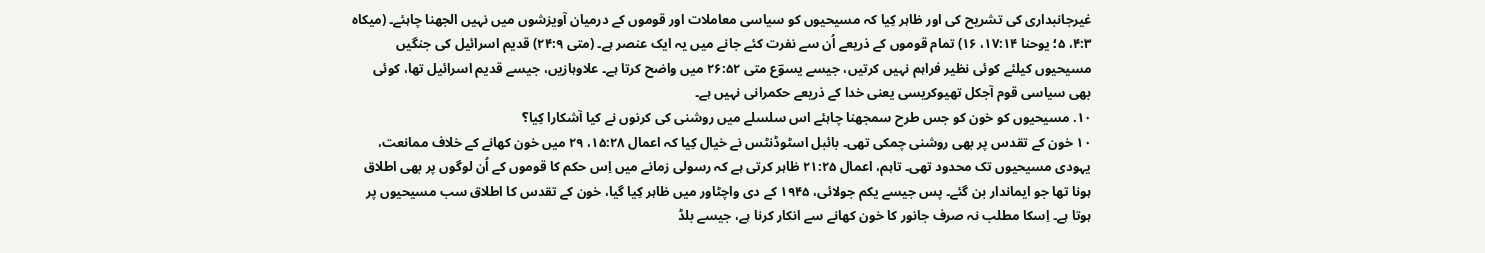غیرجانبداری کی تشریح کی اور ظاہر کِیا کہ مسیحیوں کو سیاسی معاملات اور قوموں کے درمیان آویزشوں میں نہیں الجھنا چاہئے۔ (میکاہ ۴:۳، ۵؛ یوحنا ۱۷:۱۴، ۱۶) تمام قوموں کے ذریعے اُن سے نفرت کئے جانے میں یہ ایک عنصر ہے۔ (متی ۲۴:۹) قدیم اسرائیل کی جنگیں مسیحیوں کیلئے کوئی نظیر فراہم نہیں کرتیں، جیسے یسوؔع متی ۲۶:۵۲ میں واضح کرتا ہے۔ علاوہازیں، جیسے قدیم اسرائیل تھا، کوئی بھی سیاسی قوم آجکل تھیوکریسی یعنی خدا کے ذریعے حکمرانی نہیں ہے۔
۱۰. مسیحیوں کو خون کو جس طرح سمجھنا چاہئے اس سلسلے میں روشنی کی کرنوں نے کیا آشکارا کِیا؟
۱۰ خون کے تقدس پر بھی روشنی چمکی تھی۔ بائبل اسٹوڈنٹس نے خیال کِیا کہ اعمال ۱۵:۲۸، ۲۹ میں خون کھانے کے خلاف ممانعت، یہودی مسیحیوں تک محدود تھی۔ تاہم، اعمال ۲۱:۲۵ ظاہر کرتی ہے کہ رسولی زمانے میں اِس حکم کا قوموں کے اُن لوگوں پر بھی اطلاق ہونا تھا جو ایماندار بن گئے۔ پس جیسے یکم جولائی، ۱۹۴۵ کے دی واچٹاور میں ظاہر کِیا گیا، خون کے تقدس کا اطلاق سب مسیحیوں پر ہوتا ہے۔ اِسکا مطلب نہ صرف جانور کا خون کھانے سے انکار کرنا ہے، جیسے بلڈ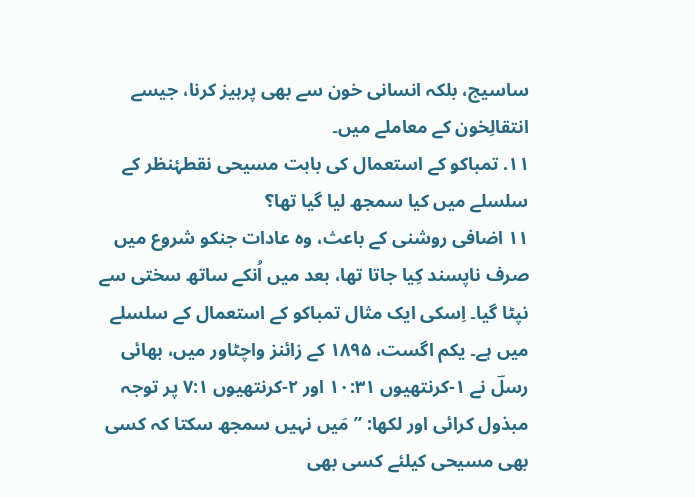ساسیج، بلکہ انسانی خون سے بھی پرہیز کرنا، جیسے انتقالِخون کے معاملے میں۔
۱۱. تمباکو کے استعمال کی بابت مسیحی نقطۂنظر کے سلسلے میں کیا سمجھ لیا گیا تھا؟
۱۱ اضافی روشنی کے باعث، وہ عادات جنکو شروع میں صرف ناپسند کِیا جاتا تھا، بعد میں اُنکے ساتھ سختی سے نپٹا گیا۔ اِسکی ایک مثال تمباکو کے استعمال کے سلسلے میں ہے۔ یکم اگست، ۱۸۹۵ کے زائنز واچٹاور میں، بھائی رسلؔ نے ۱-کرنتھیوں ۱۰:۳۱ اور ۲-کرنتھیوں ۷:۱ پر توجہ مبذول کرائی اور لکھا: ”مَیں نہیں سمجھ سکتا کہ کسی بھی مسیحی کیلئے کسی بھی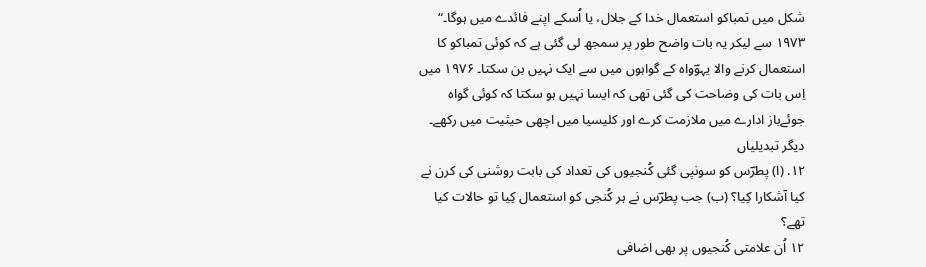شکل میں تمباکو استعمال خدا کے جلال، یا اُسکے اپنے فائدے میں ہوگا۔“ ۱۹۷۳ سے لیکر یہ بات واضح طور پر سمجھ لی گئی ہے کہ کوئی تمباکو کا استعمال کرنے والا یہوؔواہ کے گواہوں میں سے ایک نہیں بن سکتا۔ ۱۹۷۶ میں اِس بات کی وضاحت کی گئی تھی کہ ایسا نہیں ہو سکتا کہ کوئی گواہ جوئےباز ادارے میں ملازمت کرے اور کلیسیا میں اچھی حیثیت میں رکھے۔
دیگر تبدیلیاں
۱۲. (ا) پطرؔس کو سونپی گئی کُنجیوں کی تعداد کی بابت روشنی کی کرن نے کیا آشکارا کِیا؟ (ب) جب پطرؔس نے ہر کُنجی کو استعمال کِیا تو حالات کیا تھے؟
۱۲ اُن علامتی کُنجیوں پر بھی اضافی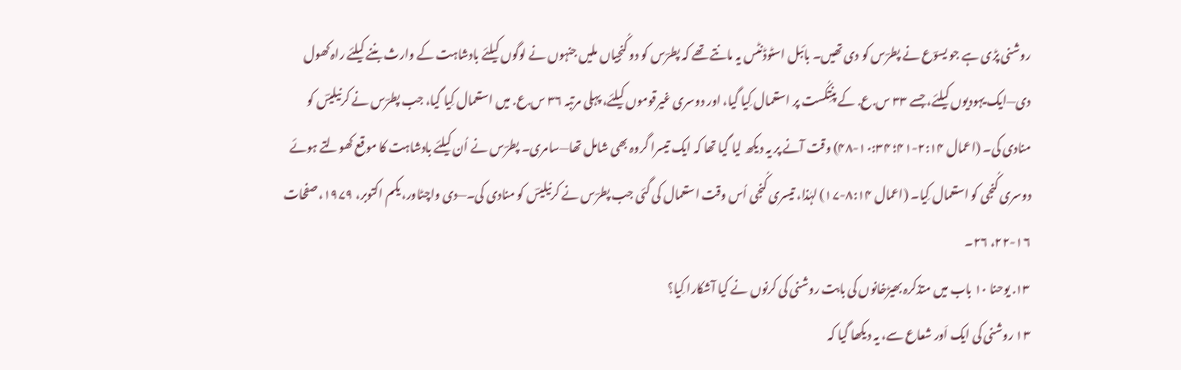روشنی پڑی ہے جو یسوؔع نے پطرؔس کو دی تھیں۔ بائبل اسٹوڈنٹس یہ مانتے تھے کہ پطرؔس کو دو کُنجیاں ملیں جنہوں نے لوگوں کیلئے بادشاہت کے وارث بننے کیلئے راہ کھول دی—ایک یہودیوں کیلئے، جسے ۳۳ س.ع. کے پنتِکُست پر استعمال کِیا گیا، اور دوسری غیرقوموں کیلئے، پہلی مرتبہ ۳۶ س.ع. میں استعمال کِیا گیا، جب پطرؔس نے کرنیلیسؔ کو منادی کی۔ (اعمال ۲:۱۴-۴۱؛ ۱۰:۳۴-۴۸) وقت آنے پر یہ دیکھ لیا گیا تھا کہ ایک تیسرا گروہ بھی شامل تھا—سامری۔ پطرؔس نے اُن کیلئے بادشاہت کا موقع کھولتے ہوئے دوسری کُنجی کو استعمال کِیا۔ (اعمال ۸:۱۴-۱۷) لہٰذا، تیسری کُنجی اُس وقت استعمال کی گئی جب پطرؔس نے کرنیلیسؔ کو منادی کی۔—دی واچٹاور، یکم اکتوبر، ۱۹۷۹، صفحات ۱۶-۲۲، ۲۶۔
۱۳. یوحنا ۱۰ باب میں متذکرہ بھیڑخانوں کی بابت روشنی کی کرنوں نے کیا آشکارا کِیا؟
۱۳ روشنی کی ایک اَور شعاع سے، یہ دیکھا گیا کہ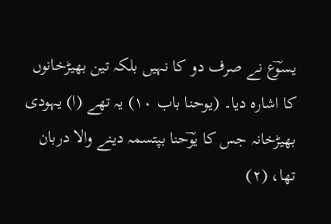یسوؔع نے صرف دو کا نہیں بلکہ تین بھیڑخانوں کا اشارہ دیا۔ (یوحنا باب ۱۰) یہ تھے (ا) یہودی بھیڑخانہ جس کا یوؔحنا بپتسمہ دینے والا دربان تھا، (۲)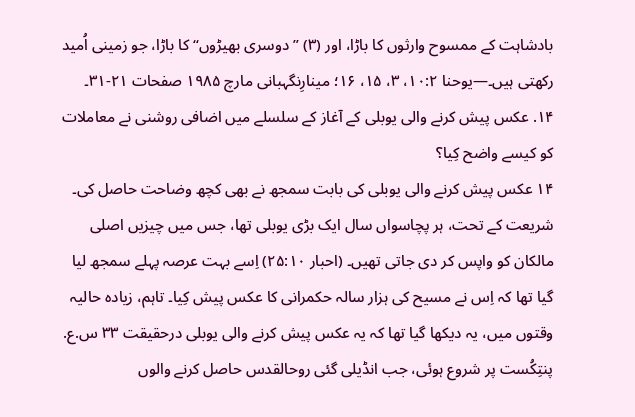بادشاہت کے ممسوح وارثوں کا باڑا، اور (۳) ”دوسری بھیڑوں“ کا باڑا، جو زمینی اُمید رکھتی ہیں۔—یوحنا ۱۰:۲، ۳، ۱۵، ۱۶؛ مینارِنگہبانی مارچ ۱۹۸۵ صفحات ۲۱-۳۱۔
۱۴. عکس پیش کرنے والی یوبلی کے آغاز کے سلسلے میں اضافی روشنی نے معاملات کو کیسے واضح کِیا؟
۱۴ عکس پیش کرنے والی یوبلی کی بابت سمجھ نے بھی کچھ وضاحت حاصل کی۔ شریعت کے تحت، ہر پچاسواں سال ایک بڑی یوبلی تھا، جس میں چیزیں اصلی مالکان کو واپس کر دی جاتی تھیں۔ (احبار ۲۵:۱۰) اِسے بہت عرصہ پہلے سمجھ لیا گیا تھا کہ اِس نے مسیح کی ہزار سالہ حکمرانی کا عکس پیش کِیا۔ تاہم، زیادہ حالیہ وقتوں میں، یہ دیکھا گیا تھا کہ یہ عکس پیش کرنے والی یوبلی درحقیقت ۳۳ س.ع. پنتِکُست پر شروع ہوئی، جب انڈیلی گئی روحالقدس حاصل کرنے والوں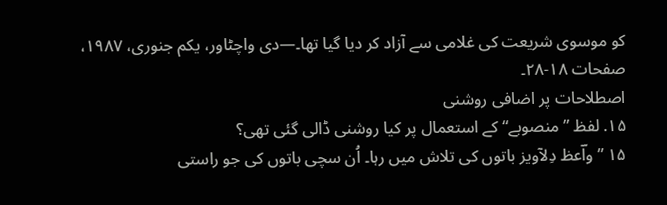کو موسوی شریعت کی غلامی سے آزاد کر دیا گیا تھا۔—دی واچٹاور، یکم جنوری، ۱۹۸۷، صفحات ۱۸-۲۸۔
اصطلاحات پر اضافی روشنی
۱۵. لفظ ”منصوبے“ کے استعمال پر کیا روشنی ڈالی گئی تھی؟
۱۵ ”واؔعظ دِلآویز باتوں کی تلاش میں رہا۔ اُن سچی باتوں کی جو راستی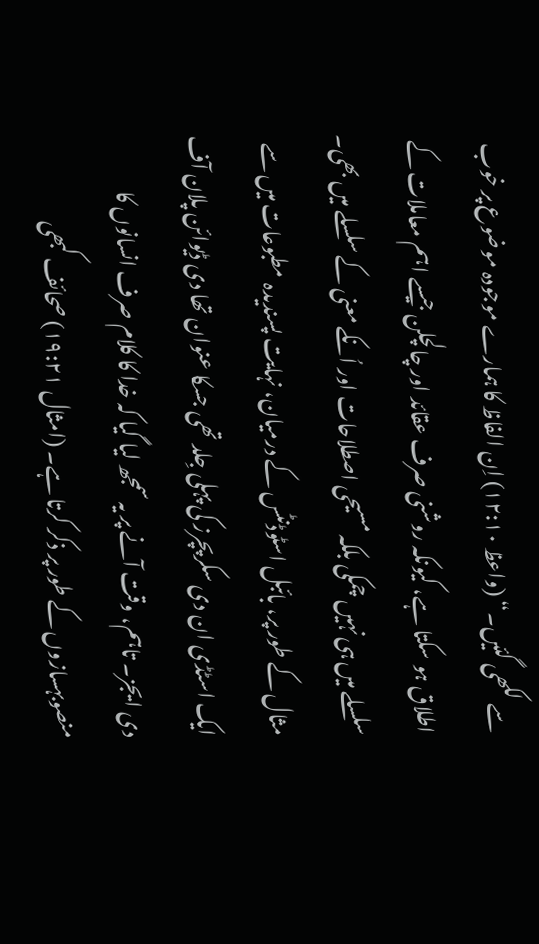سے لکھی گئیں۔“ (واعظ ۱۲:۱۰) اِن الفاظ کا ہمارے موجودہ موضوع پر خوب اطلاق ہو سکتا ہے، کیونکہ روشنی صرف عقائد اور چالچلن جیسے اہم معاملات کے سلسلے میں ہی نہیں چمکی بلکہ مسیحی اصطلاحات اور اُنکے معنی کے سلسلے میں بھی۔ مثال کے طور پر، بائبل اسٹوڈنٹس کے درمیان، نہایت پسندیدہ مطبوعات میں سے ایک اسٹڈی ان دی سکرپچرز کی پہلی جِلد تھی جسکا عنوان تھا دی ڈیوائن پلان آف دی ایجز۔ تاہم، وقت آنے پر یہ سمجھ لیا گیا کہ خدا کا کلام صرف انسانوں کا منصوبہسازوں کے طور پر ذکر کرتا ہے۔ (امثال ۱۹:۲۱) صحائف کبھی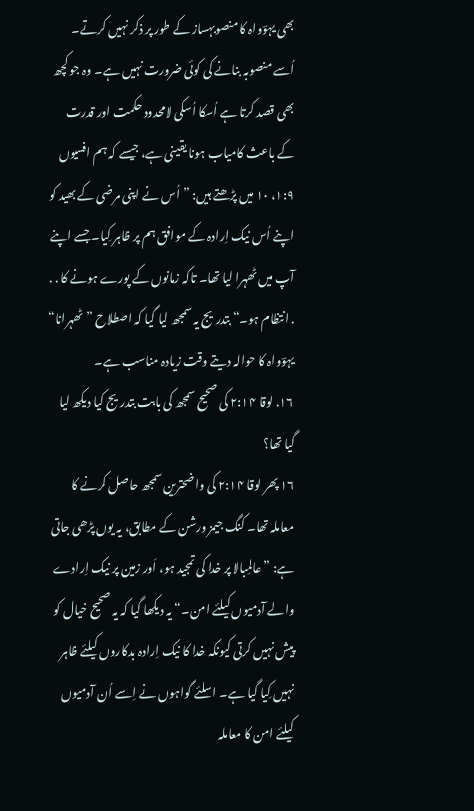بھی یہوؔواہ کا منصوبہساز کے طور پر ذکر نہیں کرتے۔ اُسے منصوبہ بنانے کی کوئی ضرورت نہیں ہے۔ وہ جو کچھ بھی قصد کرتا ہے اُسکا اُسکی لامحدود حکمت اور قدرت کے باعث کامیاب ہونا یقینی ہے، جیسے کہ ہم افسیوں ۱:۹، ۱۰ میں پڑھتے ہیں: ”اُس نے اپنی مرضی کے بھید کو اپنے اُس نیک اِرادہ کے موافق ہم پر ظاہر کِیا۔ جسے اپنے آپ میں ٹھہرا لیا تھا۔ تاکہ زمانوں کے پورے ہونے کا . . . انتظام ہو۔“ بتدریج یہ سمجھ لیا گیا کہ اصطلاح ”ٹھہرانا“ یہوؔواہ کا حوالہ دیتے وقت زیادہ مناسب ہے۔
۱۶. لوقا ۲:۱۴ کی صحیح سمجھ کی بابت بتدریج کیا دیکھ لیا گیا تھا؟
۱۶ پھر لوقا ۲:۱۴ کی واضحترین سمجھ حاصل کرنے کا معاملہ تھا۔ کنگ جیمز ورشن کے مطابق، یہ یوں پڑھی جاتی ہے: ”عالمِبالا پر خدا کی تمجید ہو، اَور زمین پر نیک اِرادے والے آدمیوں کیلئے امن۔“ یہ دیکھا گیا کہ یہ صحیح خیال کو پیش نہیں کرتی کیونکہ خدا کا نیک اِرادہ بدکاروں کیلئے ظاہر نہیں کِیا گیا ہے۔ اسلئے گواہوں نے اِسے اُن آدمیوں کیلئے امن کا معاملہ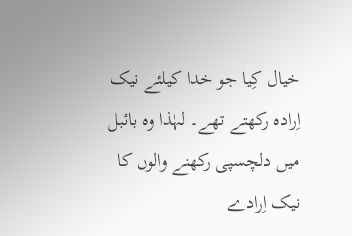خیال کِیا جو خدا کیلئے نیک اِرادہ رکھتے تھے۔ لہٰذا وہ بائبل میں دلچسپی رکھنے والوں کا نیک اِرادے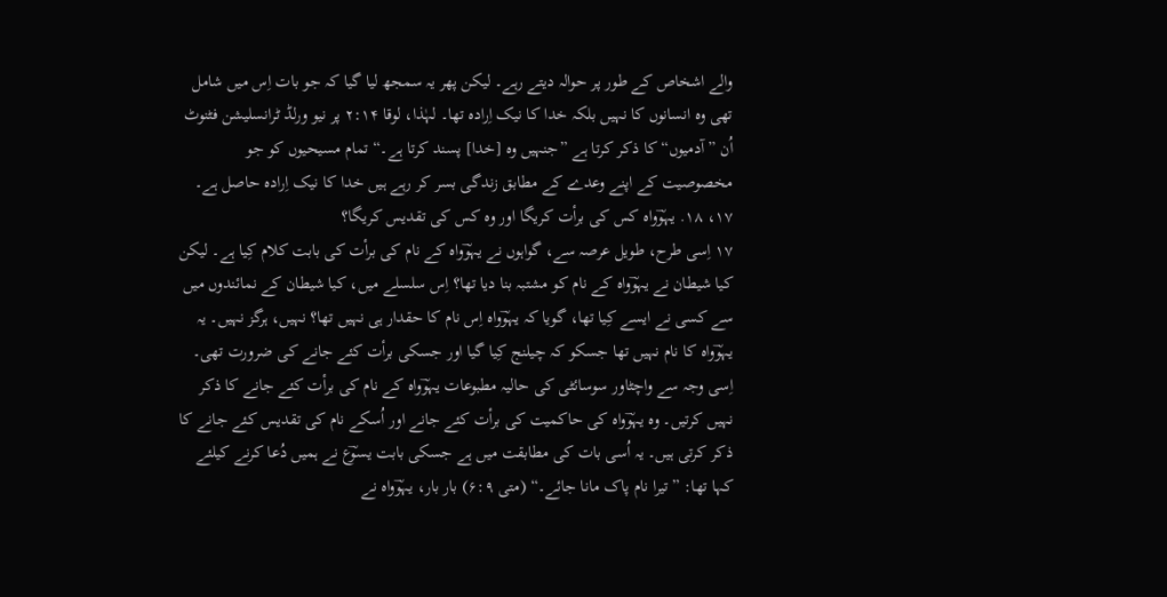والے اشخاص کے طور پر حوالہ دیتے رہے۔ لیکن پھر یہ سمجھ لیا گیا کہ جو بات اِس میں شامل تھی وہ انسانوں کا نہیں بلکہ خدا کا نیک اِرادہ تھا۔ لہٰذا، لوقا ۲:۱۴ پر نیو ورلڈ ٹرانسلیشن فٹنوٹ اُن ”آدمیوں“ کا ذکر کرتا ہے ”جنہیں وہ [خدا] پسند کرتا ہے۔“ تمام مسیحیوں کو جو مخصوصیت کے اپنے وعدے کے مطابق زندگی بسر کر رہے ہیں خدا کا نیک اِرادہ حاصل ہے۔
۱۷، ۱۸. یہوؔواہ کس کی برأت کریگا اور وہ کس کی تقدیس کریگا؟
۱۷ اِسی طرح، طویل عرصہ سے، گواہوں نے یہوؔواہ کے نام کی برأت کی بابت کلام کِیا ہے۔ لیکن کیا شیطان نے یہوؔواہ کے نام کو مشتبہ بنا دیا تھا؟ اِس سلسلے میں، کیا شیطان کے نمائندوں میں سے کسی نے ایسے کِیا تھا، گویا کہ یہوؔواہ اِس نام کا حقدار ہی نہیں تھا؟ نہیں، ہرگز نہیں۔ یہ یہوؔواہ کا نام نہیں تھا جسکو کہ چیلنج کِیا گیا اور جسکی برأت کئے جانے کی ضرورت تھی۔ اِسی وجہ سے واچٹاور سوسائٹی کی حالیہ مطبوعات یہوؔواہ کے نام کی برأت کئے جانے کا ذکر نہیں کرتیں۔ وہ یہوؔواہ کی حاکمیت کی برأت کئے جانے اور اُسکے نام کی تقدیس کئے جانے کا ذکر کرتی ہیں۔ یہ اُسی بات کی مطابقت میں ہے جسکی بابت یسوؔع نے ہمیں دُعا کرنے کیلئے کہا تھا: ”تیرا نام پاک مانا جائے۔“ (متی ۶:۹) بار بار، یہوؔواہ نے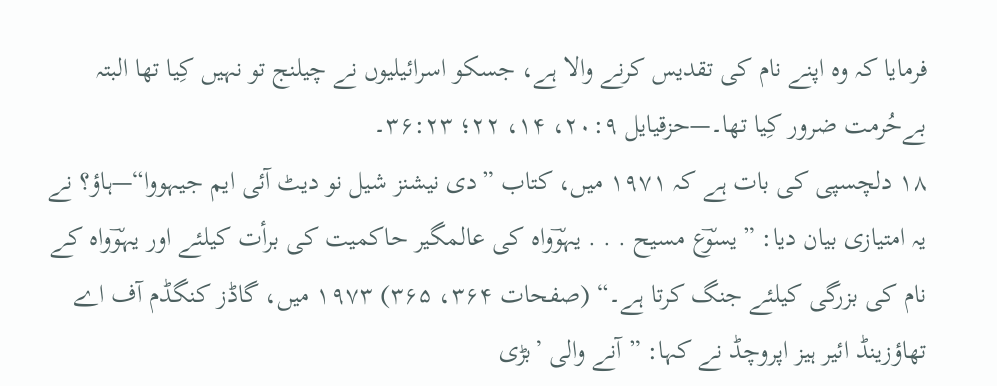فرمایا کہ وہ اپنے نام کی تقدیس کرنے والا ہے، جسکو اسرائیلیوں نے چیلنج تو نہیں کِیا تھا البتہ بےحُرمت ضرور کِیا تھا۔—حزقیایل ۲۰:۹، ۱۴، ۲۲؛ ۳۶:۲۳۔
۱۸ دلچسپی کی بات ہے کہ ۱۹۷۱ میں، کتاب ”دی نیشنز شیل نو دیٹ آئی ایم جیہووا“—ہاؤ؟ نے یہ امتیازی بیان دیا: ”یسوؔع مسیح . . . یہوؔواہ کی عالمگیر حاکمیت کی برأت کیلئے اور یہوؔواہ کے نام کی بزرگی کیلئے جنگ کرتا ہے۔“ (صفحات ۳۶۴، ۳۶۵) ۱۹۷۳ میں، گاڈز کنگڈم آف اے تھاؤزینڈ ائیر ہیز اپروچڈ نے کہا: ”آنے والی ’بڑی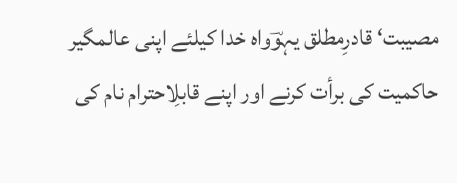مصیبت‘ قادرِمطلق یہوؔواہ خدا کیلئے اپنی عالمگیر حاکمیت کی برأت کرنے اور اپنے قابلِاحترام نام کی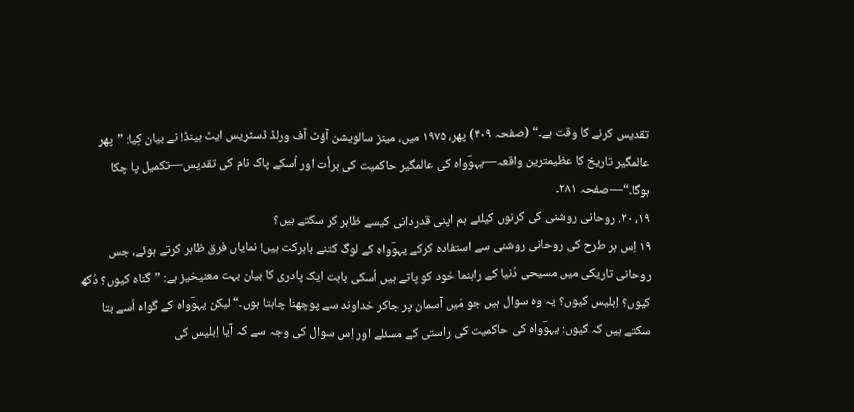تقدیس کرنے کا وقت ہے۔“ (صفحہ ۴۰۹) پھر، ۱۹۷۵ میں، مینز سالویشن آؤٹ آف ورلڈ ڈسٹریس ایٹ ہینڈ! نے بیان کِیا: ”پھر عالمگیر تاریخ کا عظیمترین واقعہ—یہوؔواہ کی عالمگیر حاکمیت کی برأت اور اُسکے پاک نام کی تقدیس—تکمیل پا چکا ہوگا۔“—صفحہ ۲۸۱۔
۱۹، ۲۰. روحانی روشنی کی کرنوں کیلئے ہم اپنی قدردانی کیسے ظاہر کر سکتے ہیں؟
۱۹ اِس ہر طرح کی روحانی روشنی سے استفادہ کرکے یہوؔواہ کے لوگ کتنے بابرکت ہیں! نمایاں فرق ظاہر کرتے ہوئے، جس روحانی تاریکی میں مسیحی دُنیا کے راہنما خود کو پاتے ہیں اُسکی بابت ایک پادری کا بیان بہت معنیخیز ہے: ”گناہ کیوں؟ دُکھ کیوں؟ اِبلیس کیوں؟ یہ وہ سوال ہیں جو مَیں آسمان پر جاکر خداوند سے پوچھنا چاہتا ہوں۔“ لیکن یہوؔواہ کے گواہ اُسے بتا سکتے ہیں کہ کیوں: یہوؔواہ کی حاکمیت کی راستی کے مسئلے اور اِس سوال کی وجہ سے کہ آیا اِبلیس کی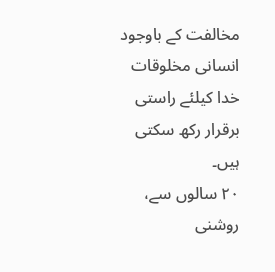مخالفت کے باوجود انسانی مخلوقات خدا کیلئے راستی برقرار رکھ سکتی ہیں۔
۲۰ سالوں سے، روشنی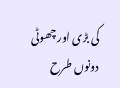کی بڑی اور چھوٹی دونوں طرح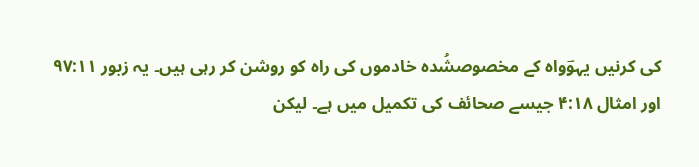کی کرنیں یہوؔواہ کے مخصوصشُدہ خادموں کی راہ کو روشن کر رہی ہیں۔ یہ زبور ۹۷:۱۱ اور امثال ۴:۱۸ جیسے صحائف کی تکمیل میں ہے۔ لیکن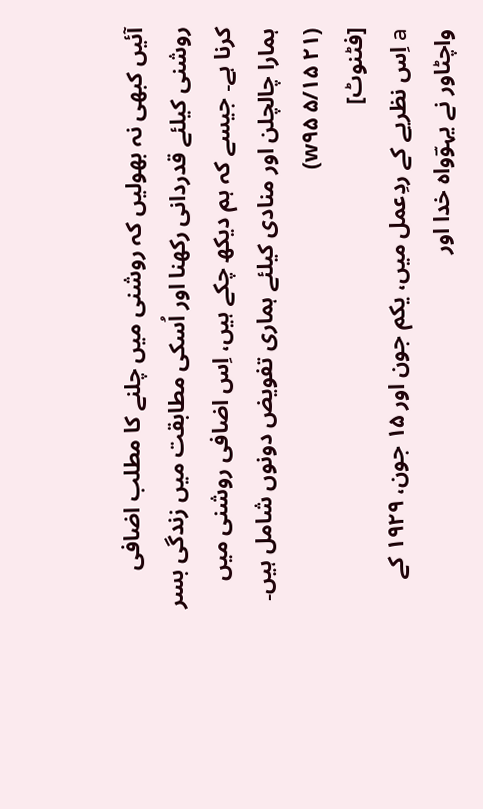آئیں کبھی نہ بھولیں کہ روشنی میں چلنے کا مطلب اضافی روشنی کیلئے قدردانی رکھنا اور اُسکی مطابقت میں زندگی بسر کرنا ہے۔ جیسے کہ ہم دیکھ چکے ہیں، اِس اضافی روشنی میں ہمارا چالچلن اور منادی کیلئے ہماری تفویض دونوں شامل ہیں۔ (۲۱ ۵/۱۵ w۹۵)
[فٹنوٹ]
a اِس نظریے کے ردِعمل میں، یکم جون اور ۱۵ جون، ۱۹۲۹ کے واچٹاور نے یہوؔواہ خدا اور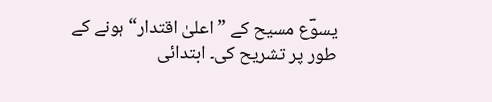یسوؔع مسیح کے ”اعلیٰ اقتدار“ ہونے کے طور پر تشریح کی۔ ابتدائی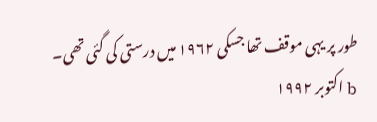طور پر یہی موقف تھا جسکی ۱۹۶۲ میں درستی کی گئی تھی۔
b اکتوبر ۱۹۹۲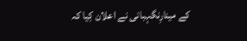کے مینارِنگہبانی نے اعلان کِیا کہ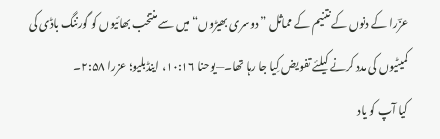عزؔرا کے دنوں کے نتنیم کے مماثل ”دوسری بھیڑوں“ میں سے منتخب بھائیوں کو گورننگ باڈی کی کمیٹیوں کی مدد کرنے کیلئے تفویض کِیا جا رہا تھا۔—یوحنا ۱۰:۱۶، اینڈبلیو؛ عزرا ۲:۵۸۔
کیا آپ کو یاد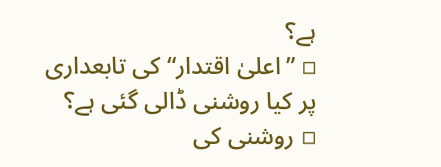ہے؟
▫ ”اعلیٰ اقتدار“ کی تابعداری پر کیا روشنی ڈالی گئی ہے؟
▫ روشنی کی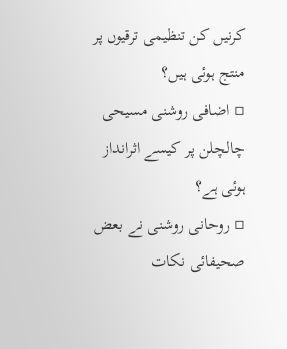کرنیں کن تنظیمی ترقیوں پر منتج ہوئی ہیں؟
▫ اضافی روشنی مسیحی چالچلن پر کیسے اثرانداز ہوئی ہے؟
▫ روحانی روشنی نے بعض صحیفائی نکات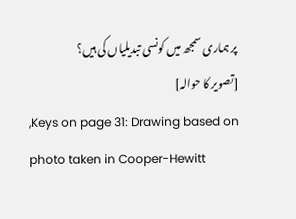پر ہماری سمجھ میں کونسی تبدیلیاں کی ہیں؟
[تصویر کا حوالہ]
,Keys on page 31: Drawing based on photo taken in Cooper-Hewitt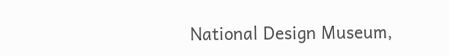National Design Museum,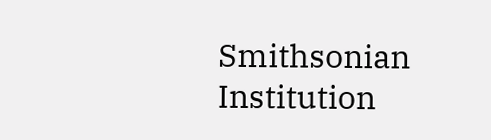Smithsonian Institution